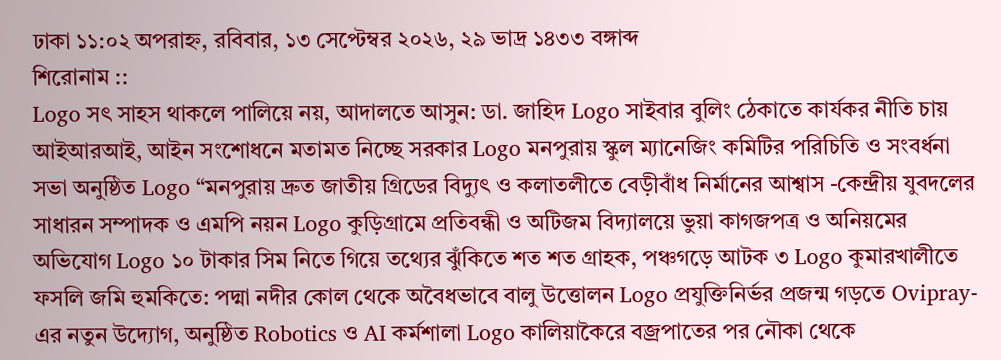ঢাকা ১১:০২ অপরাহ্ন, রবিবার, ১৩ সেপ্টেম্বর ২০২৬, ২৯ ভাদ্র ১৪৩৩ বঙ্গাব্দ
শিরোনাম ::
Logo সৎ সাহস থাকলে পালিয়ে নয়, আদালতে আসুন: ডা. জাহিদ Logo সাইবার বুলিং ঠেকাতে কার্যকর নীতি চায় আইআরআই, আইন সংশোধনে মতামত নিচ্ছে সরকার Logo মনপুরায় স্কুল ম্যানেজিং কমিটির পরিচিতি ও সংবর্ধনা সভা অনুষ্ঠিত Logo “মনপুরায় দ্রুত জাতীয় গ্রিডের বিদ্যুৎ ও কলাতলীতে বেড়ীবাঁধ নির্মানের আশ্বাস -কেন্দ্রীয় যুবদলের সাধারন সম্পাদক ও এমপি নয়ন Logo কুড়িগ্রামে প্রতিবন্ধী ও অটিজম বিদ্যালয়ে ভুয়া কাগজপত্র ও অনিয়মের অভিযোগ Logo ১০ টাকার সিম নিতে গিয়ে তথ্যের ঝুঁকিতে শত শত গ্রাহক, পঞ্চগড়ে আটক ৩ Logo কুমারখালীতে ফসলি জমি হুমকিতে: পদ্মা নদীর কোল থেকে অবৈধভাবে বালু উত্তোলন Logo প্রযুক্তিনির্ভর প্রজন্ম গড়তে Ovipray-এর নতুন উদ্যোগ, অনুষ্ঠিত Robotics ও AI কর্মশালা Logo কালিয়াকৈরে বজ্রপাতের পর নৌকা থেকে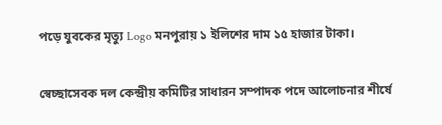পড়ে যুবকের মৃত্যু Logo মনপুরায় ১ ইলিশের দাম ১৫ হাজার টাকা।

স্বেচ্ছাসেবক দল কেন্দ্রীয় কমিটির সাধারন সম্পাদক পদে আলোচনার শীর্ষে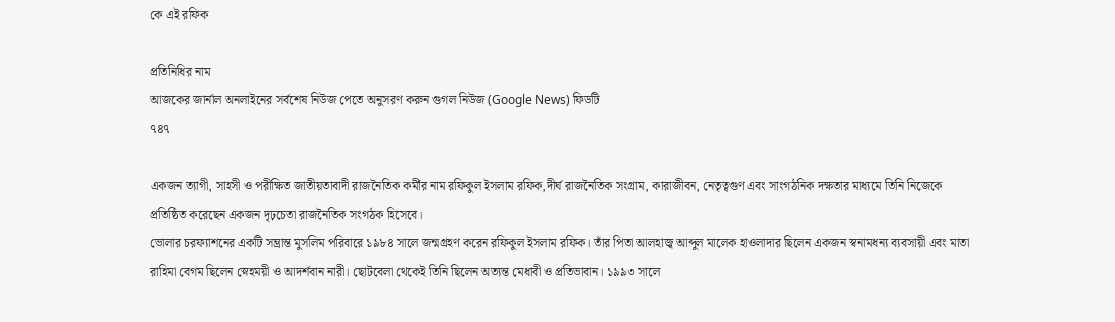কে এই রফিক

প্রতিনিধির নাম
আজকের জার্নাল অনলাইনের সর্বশেষ নিউজ পেতে অনুসরণ করুন গুগল নিউজ (Google News) ফিডটি
৭৪৭

একজন ত্যাগী, সাহসী ও পরীক্ষিত জাতীয়তাবাদী রাজনৈতিক কর্মীর নাম রফিকুল ইসলাম রফিক,দীর্ঘ রাজনৈতিক সংগ্রাম, কারাজীবন, নেতৃত্বগুণ এবং সাংগঠনিক দক্ষতার মাধ্যমে তিনি নিজেকে প্রতিষ্ঠিত করেছেন একজন দৃঢ়চেতা রাজনৈতিক সংগঠক হিসেবে।
ভোলার চরফ্যাশনের একটি সম্ভ্রান্ত মুসলিম পরিবারে ১৯৮৪ সালে জন্মগ্রহণ করেন রফিকুল ইসলাম রফিক। তাঁর পিতা আলহাজ্ব আব্দুল মালেক হাওলাদার ছিলেন একজন স্বনামধন্য ব্যবসায়ী এবং মাতা রাহিমা বেগম ছিলেন স্নেহময়ী ও আদর্শবান নারী। ছোটবেলা থেকেই তিনি ছিলেন অত্যন্ত মেধাবী ও প্রতিভাবান। ১৯৯৩ সালে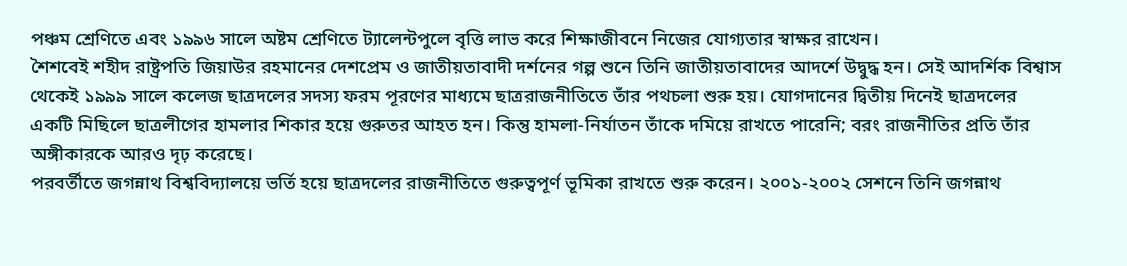পঞ্চম শ্রেণিতে এবং ১৯৯৬ সালে অষ্টম শ্রেণিতে ট্যালেন্টপুলে বৃত্তি লাভ করে শিক্ষাজীবনে নিজের যোগ্যতার স্বাক্ষর রাখেন।
শৈশবেই শহীদ রাষ্ট্রপতি জিয়াউর রহমানের দেশপ্রেম ও জাতীয়তাবাদী দর্শনের গল্প শুনে তিনি জাতীয়তাবাদের আদর্শে উদ্বুদ্ধ হন। সেই আদর্শিক বিশ্বাস থেকেই ১৯৯৯ সালে কলেজ ছাত্রদলের সদস্য ফরম পূরণের মাধ্যমে ছাত্ররাজনীতিতে তাঁর পথচলা শুরু হয়। যোগদানের দ্বিতীয় দিনেই ছাত্রদলের একটি মিছিলে ছাত্রলীগের হামলার শিকার হয়ে গুরুতর আহত হন। কিন্তু হামলা-নির্যাতন তাঁকে দমিয়ে রাখতে পারেনি; বরং রাজনীতির প্রতি তাঁর অঙ্গীকারকে আরও দৃঢ় করেছে।
পরবর্তীতে জগন্নাথ বিশ্ববিদ্যালয়ে ভর্তি হয়ে ছাত্রদলের রাজনীতিতে গুরুত্বপূর্ণ ভূমিকা রাখতে শুরু করেন। ২০০১-২০০২ সেশনে তিনি জগন্নাথ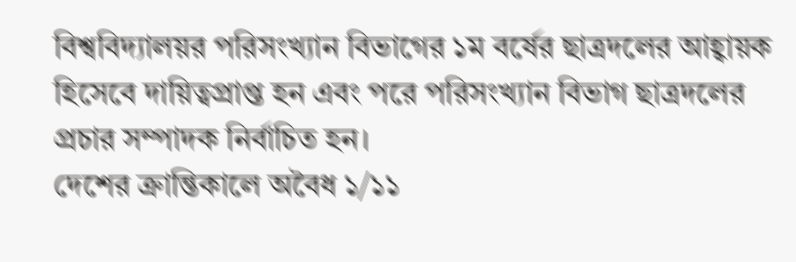বিশ্ববিদ্যালয়র পরিসংখ্যান বিভাগের ১ম বর্ষের ছাত্রদলের আহ্বায়ক হিসেবে দায়িত্বপ্রাপ্ত হন এবং পরে পরিসংখ্যান বিভাগ ছাত্রদলের প্রচার সম্পাদক নির্বাচিত হন।
দেশের ক্রান্তিকালে অবৈধ ১/১১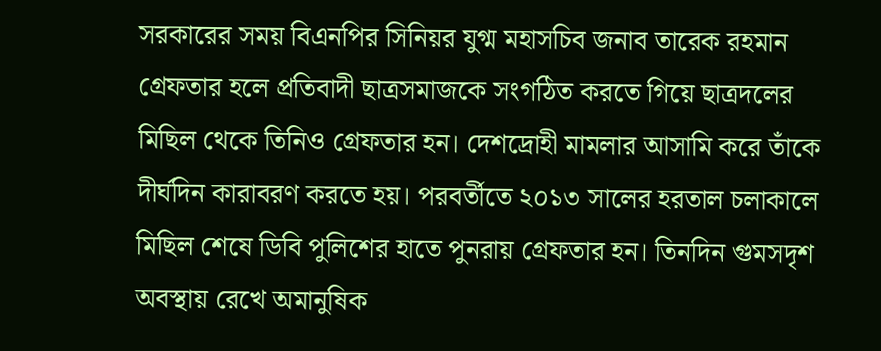সরকারের সময় বিএনপির সিনিয়র যুগ্ম মহাসচিব জনাব তারেক রহমান গ্রেফতার হলে প্রতিবাদী ছাত্রসমাজকে সংগঠিত করতে গিয়ে ছাত্রদলের মিছিল থেকে তিনিও গ্রেফতার হন। দেশদ্রোহী মামলার আসামি করে তাঁকে দীর্ঘদিন কারাবরণ করতে হয়। পরবর্তীতে ২০১৩ সালের হরতাল চলাকালে মিছিল শেষে ডিবি পুলিশের হাতে পুনরায় গ্রেফতার হন। তিনদিন গুমসদৃশ অবস্থায় রেখে অমানুষিক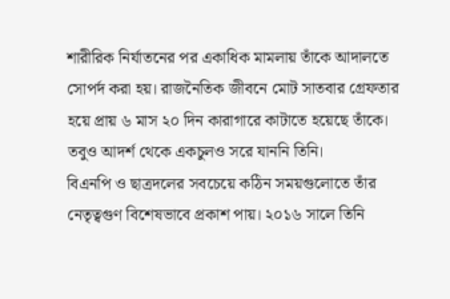শারীরিক নির্যাতনের পর একাধিক মামলায় তাঁকে আদালতে সোপর্দ করা হয়। রাজনৈতিক জীবনে মোট সাতবার গ্রেফতার হয়ে প্রায় ৬ মাস ২০ দিন কারাগারে কাটাতে হয়েছে তাঁকে। তবুও আদর্শ থেকে একচুলও সরে যাননি তিনি।
বিএনপি ও ছাত্রদলের সবচেয়ে কঠিন সময়গুলোতে তাঁর নেতৃত্বগুণ বিশেষভাবে প্রকাশ পায়। ২০১৬ সালে তিনি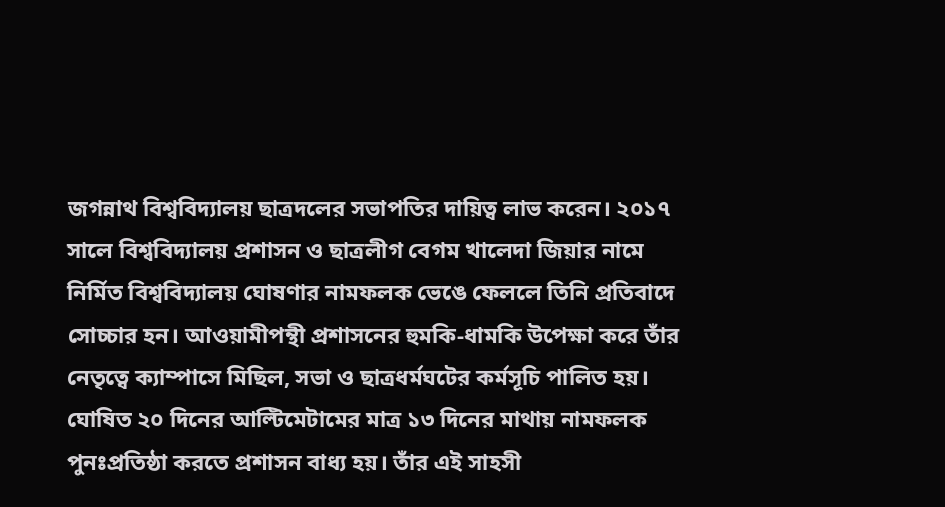জগন্নাথ বিশ্ববিদ্যালয় ছাত্রদলের সভাপতির দায়িত্ব লাভ করেন। ২০১৭ সালে বিশ্ববিদ্যালয় প্রশাসন ও ছাত্রলীগ বেগম খালেদা জিয়ার নামে নির্মিত বিশ্ববিদ্যালয় ঘোষণার নামফলক ভেঙে ফেললে তিনি প্রতিবাদে সোচ্চার হন। আওয়ামীপন্থী প্রশাসনের হুমকি-ধামকি উপেক্ষা করে তাঁর নেতৃত্বে ক্যাম্পাসে মিছিল, সভা ও ছাত্রধর্মঘটের কর্মসূচি পালিত হয়। ঘোষিত ২০ দিনের আল্টিমেটামের মাত্র ১৩ দিনের মাথায় নামফলক পুনঃপ্রতিষ্ঠা করতে প্রশাসন বাধ্য হয়। তাঁর এই সাহসী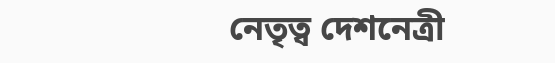নেতৃত্ব দেশনেত্রী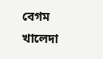বেগম খালেদা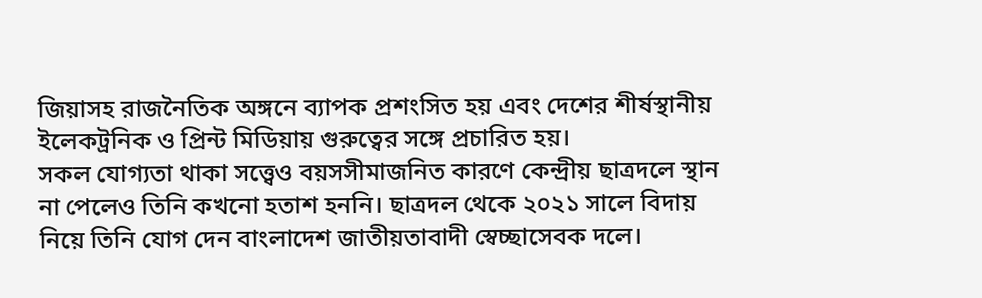জিয়াসহ রাজনৈতিক অঙ্গনে ব্যাপক প্রশংসিত হয় এবং দেশের শীর্ষস্থানীয় ইলেকট্রনিক ও প্রিন্ট মিডিয়ায় গুরুত্বের সঙ্গে প্রচারিত হয়।
সকল যোগ্যতা থাকা সত্ত্বেও বয়সসীমাজনিত কারণে কেন্দ্রীয় ছাত্রদলে স্থান না পেলেও তিনি কখনো হতাশ হননি। ছাত্রদল থেকে ২০২১ সালে বিদায় নিয়ে তিনি যোগ দেন বাংলাদেশ জাতীয়তাবাদী স্বেচ্ছাসেবক দলে।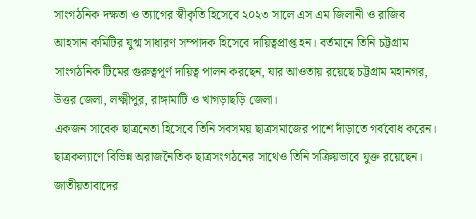সাংগঠনিক দক্ষতা ও ত্যাগের স্বীকৃতি হিসেবে ২০২৩ সালে এস এম জিলানী ও রাজিব আহসান কমিটির যুগ্ম সাধারণ সম্পাদক হিসেবে দায়িত্বপ্রাপ্ত হন। বর্তমানে তিনি চট্টগ্রাম সাংগঠনিক টিমের গুরুত্বপূর্ণ দায়িত্ব পালন করছেন, যার আওতায় রয়েছে চট্টগ্রাম মহানগর, উত্তর জেলা, লক্ষ্মীপুর, রাঙ্গামাটি ও খাগড়াছড়ি জেলা।
একজন সাবেক ছাত্রনেতা হিসেবে তিনি সবসময় ছাত্রসমাজের পাশে দাঁড়াতে গর্ববোধ করেন। ছাত্রকল্যাণে বিভিন্ন অরাজনৈতিক ছাত্রসংগঠনের সাথেও তিনি সক্রিয়ভাবে যুক্ত রয়েছেন। জাতীয়তাবাদের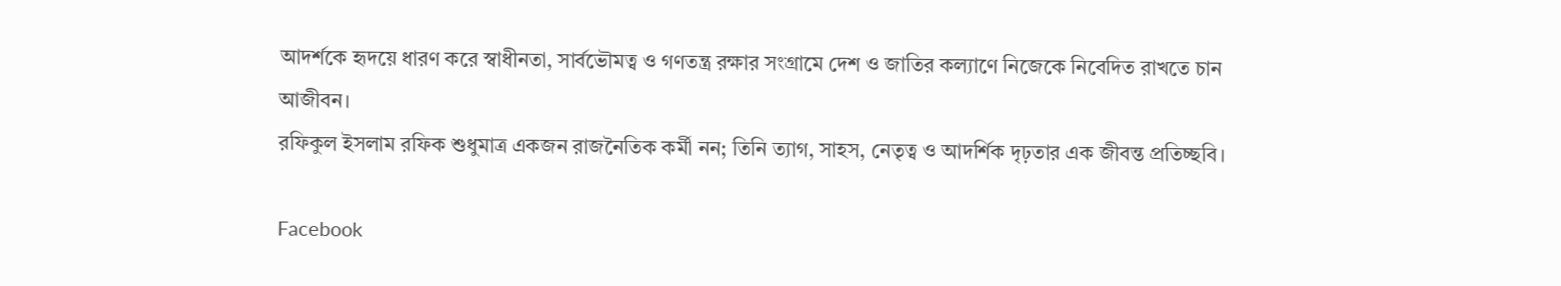আদর্শকে হৃদয়ে ধারণ করে স্বাধীনতা, সার্বভৌমত্ব ও গণতন্ত্র রক্ষার সংগ্রামে দেশ ও জাতির কল্যাণে নিজেকে নিবেদিত রাখতে চান আজীবন।
রফিকুল ইসলাম রফিক শুধুমাত্র একজন রাজনৈতিক কর্মী নন; তিনি ত্যাগ, সাহস, নেতৃত্ব ও আদর্শিক দৃঢ়তার এক জীবন্ত প্রতিচ্ছবি।

Facebook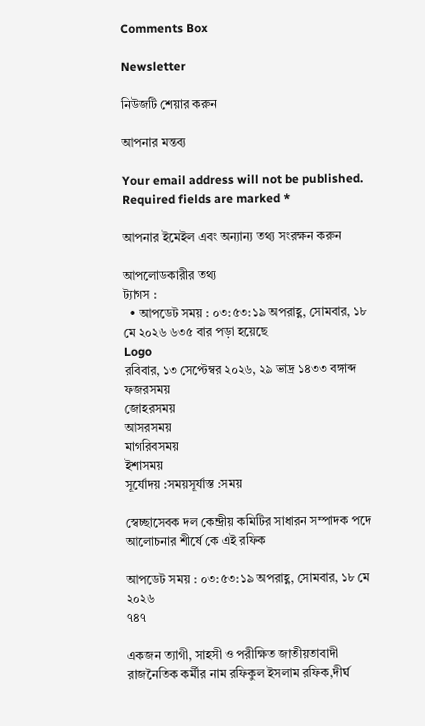Comments Box

Newsletter

নিউজটি শেয়ার করুন

আপনার মন্তব্য

Your email address will not be published. Required fields are marked *

আপনার ইমেইল এবং অন্যান্য তথ্য সংরক্ষন করুন

আপলোডকারীর তথ্য
ট্যাগস :
  • আপডেট সময় : ০৩:৫৩:১৯ অপরাহ্ণ, সোমবার, ১৮ মে ২০২৬ ৬৩৫ বার পড়া হয়েছে
Logo
রবিবার, ১৩ সেপ্টেম্বর ২০২৬, ২৯ ভাদ্র ১৪৩৩ বঙ্গাব্দ
ফজরসময়
জোহরসময়
আসরসময়
মাগরিবসময়
ইশাসময়
সূর্যোদয় :সময়সূর্যাস্ত :সময়

স্বেচ্ছাসেবক দল কেন্দ্রীয় কমিটির সাধারন সম্পাদক পদে আলোচনার শীর্ষে কে এই রফিক

আপডেট সময় : ০৩:৫৩:১৯ অপরাহ্ণ, সোমবার, ১৮ মে ২০২৬
৭৪৭

একজন ত্যাগী, সাহসী ও পরীক্ষিত জাতীয়তাবাদী রাজনৈতিক কর্মীর নাম রফিকুল ইসলাম রফিক,দীর্ঘ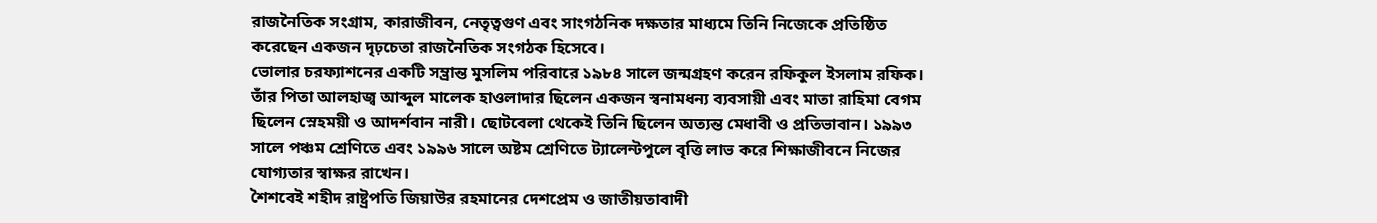রাজনৈতিক সংগ্রাম, কারাজীবন, নেতৃত্বগুণ এবং সাংগঠনিক দক্ষতার মাধ্যমে তিনি নিজেকে প্রতিষ্ঠিত করেছেন একজন দৃঢ়চেতা রাজনৈতিক সংগঠক হিসেবে।
ভোলার চরফ্যাশনের একটি সম্ভ্রান্ত মুসলিম পরিবারে ১৯৮৪ সালে জন্মগ্রহণ করেন রফিকুল ইসলাম রফিক। তাঁর পিতা আলহাজ্ব আব্দুল মালেক হাওলাদার ছিলেন একজন স্বনামধন্য ব্যবসায়ী এবং মাতা রাহিমা বেগম ছিলেন স্নেহময়ী ও আদর্শবান নারী। ছোটবেলা থেকেই তিনি ছিলেন অত্যন্ত মেধাবী ও প্রতিভাবান। ১৯৯৩ সালে পঞ্চম শ্রেণিতে এবং ১৯৯৬ সালে অষ্টম শ্রেণিতে ট্যালেন্টপুলে বৃত্তি লাভ করে শিক্ষাজীবনে নিজের যোগ্যতার স্বাক্ষর রাখেন।
শৈশবেই শহীদ রাষ্ট্রপতি জিয়াউর রহমানের দেশপ্রেম ও জাতীয়তাবাদী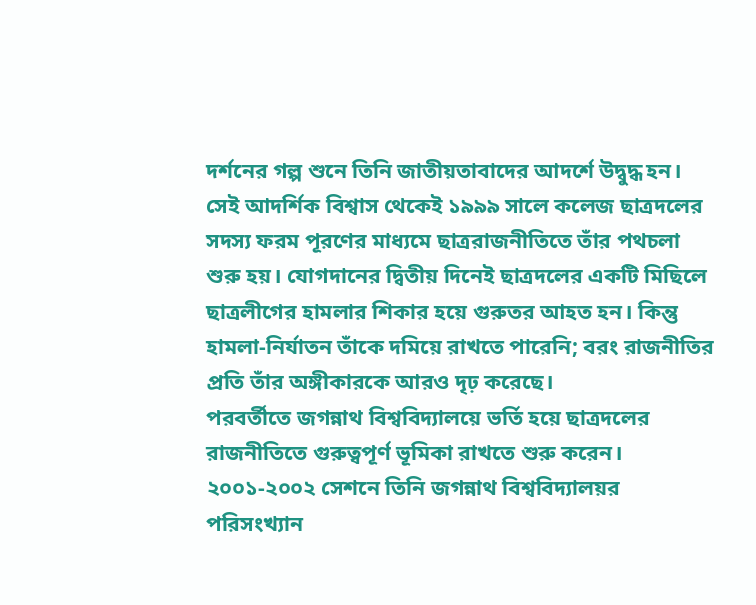দর্শনের গল্প শুনে তিনি জাতীয়তাবাদের আদর্শে উদ্বুদ্ধ হন। সেই আদর্শিক বিশ্বাস থেকেই ১৯৯৯ সালে কলেজ ছাত্রদলের সদস্য ফরম পূরণের মাধ্যমে ছাত্ররাজনীতিতে তাঁর পথচলা শুরু হয়। যোগদানের দ্বিতীয় দিনেই ছাত্রদলের একটি মিছিলে ছাত্রলীগের হামলার শিকার হয়ে গুরুতর আহত হন। কিন্তু হামলা-নির্যাতন তাঁকে দমিয়ে রাখতে পারেনি; বরং রাজনীতির প্রতি তাঁর অঙ্গীকারকে আরও দৃঢ় করেছে।
পরবর্তীতে জগন্নাথ বিশ্ববিদ্যালয়ে ভর্তি হয়ে ছাত্রদলের রাজনীতিতে গুরুত্বপূর্ণ ভূমিকা রাখতে শুরু করেন। ২০০১-২০০২ সেশনে তিনি জগন্নাথ বিশ্ববিদ্যালয়র পরিসংখ্যান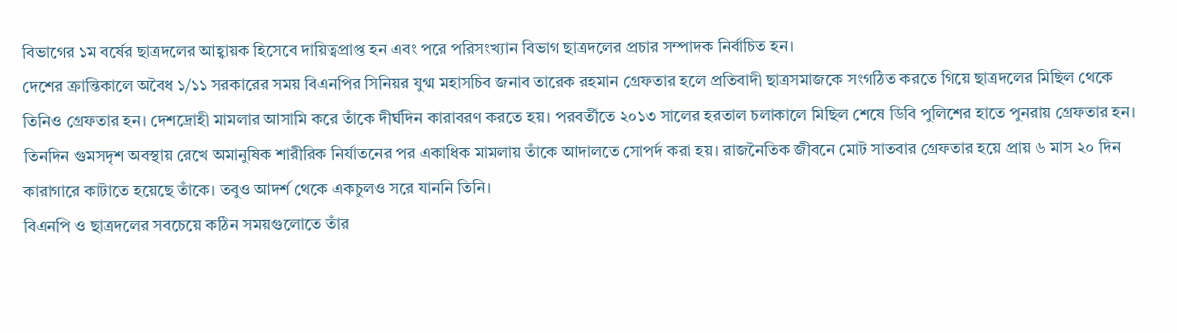বিভাগের ১ম বর্ষের ছাত্রদলের আহ্বায়ক হিসেবে দায়িত্বপ্রাপ্ত হন এবং পরে পরিসংখ্যান বিভাগ ছাত্রদলের প্রচার সম্পাদক নির্বাচিত হন।
দেশের ক্রান্তিকালে অবৈধ ১/১১ সরকারের সময় বিএনপির সিনিয়র যুগ্ম মহাসচিব জনাব তারেক রহমান গ্রেফতার হলে প্রতিবাদী ছাত্রসমাজকে সংগঠিত করতে গিয়ে ছাত্রদলের মিছিল থেকে তিনিও গ্রেফতার হন। দেশদ্রোহী মামলার আসামি করে তাঁকে দীর্ঘদিন কারাবরণ করতে হয়। পরবর্তীতে ২০১৩ সালের হরতাল চলাকালে মিছিল শেষে ডিবি পুলিশের হাতে পুনরায় গ্রেফতার হন। তিনদিন গুমসদৃশ অবস্থায় রেখে অমানুষিক শারীরিক নির্যাতনের পর একাধিক মামলায় তাঁকে আদালতে সোপর্দ করা হয়। রাজনৈতিক জীবনে মোট সাতবার গ্রেফতার হয়ে প্রায় ৬ মাস ২০ দিন কারাগারে কাটাতে হয়েছে তাঁকে। তবুও আদর্শ থেকে একচুলও সরে যাননি তিনি।
বিএনপি ও ছাত্রদলের সবচেয়ে কঠিন সময়গুলোতে তাঁর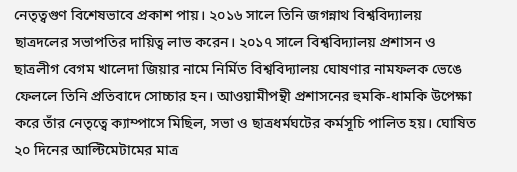নেতৃত্বগুণ বিশেষভাবে প্রকাশ পায়। ২০১৬ সালে তিনি জগন্নাথ বিশ্ববিদ্যালয় ছাত্রদলের সভাপতির দায়িত্ব লাভ করেন। ২০১৭ সালে বিশ্ববিদ্যালয় প্রশাসন ও ছাত্রলীগ বেগম খালেদা জিয়ার নামে নির্মিত বিশ্ববিদ্যালয় ঘোষণার নামফলক ভেঙে ফেললে তিনি প্রতিবাদে সোচ্চার হন। আওয়ামীপন্থী প্রশাসনের হুমকি-ধামকি উপেক্ষা করে তাঁর নেতৃত্বে ক্যাম্পাসে মিছিল, সভা ও ছাত্রধর্মঘটের কর্মসূচি পালিত হয়। ঘোষিত ২০ দিনের আল্টিমেটামের মাত্র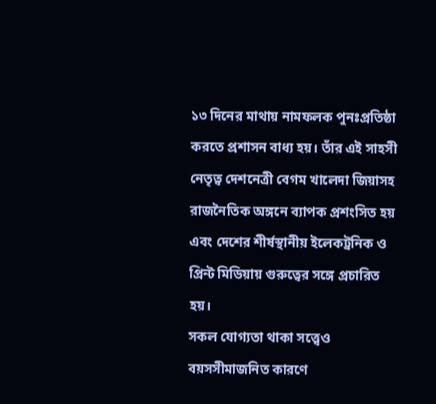১৩ দিনের মাথায় নামফলক পুনঃপ্রতিষ্ঠা করতে প্রশাসন বাধ্য হয়। তাঁর এই সাহসী নেতৃত্ব দেশনেত্রী বেগম খালেদা জিয়াসহ রাজনৈতিক অঙ্গনে ব্যাপক প্রশংসিত হয় এবং দেশের শীর্ষস্থানীয় ইলেকট্রনিক ও প্রিন্ট মিডিয়ায় গুরুত্বের সঙ্গে প্রচারিত হয়।
সকল যোগ্যতা থাকা সত্ত্বেও বয়সসীমাজনিত কারণে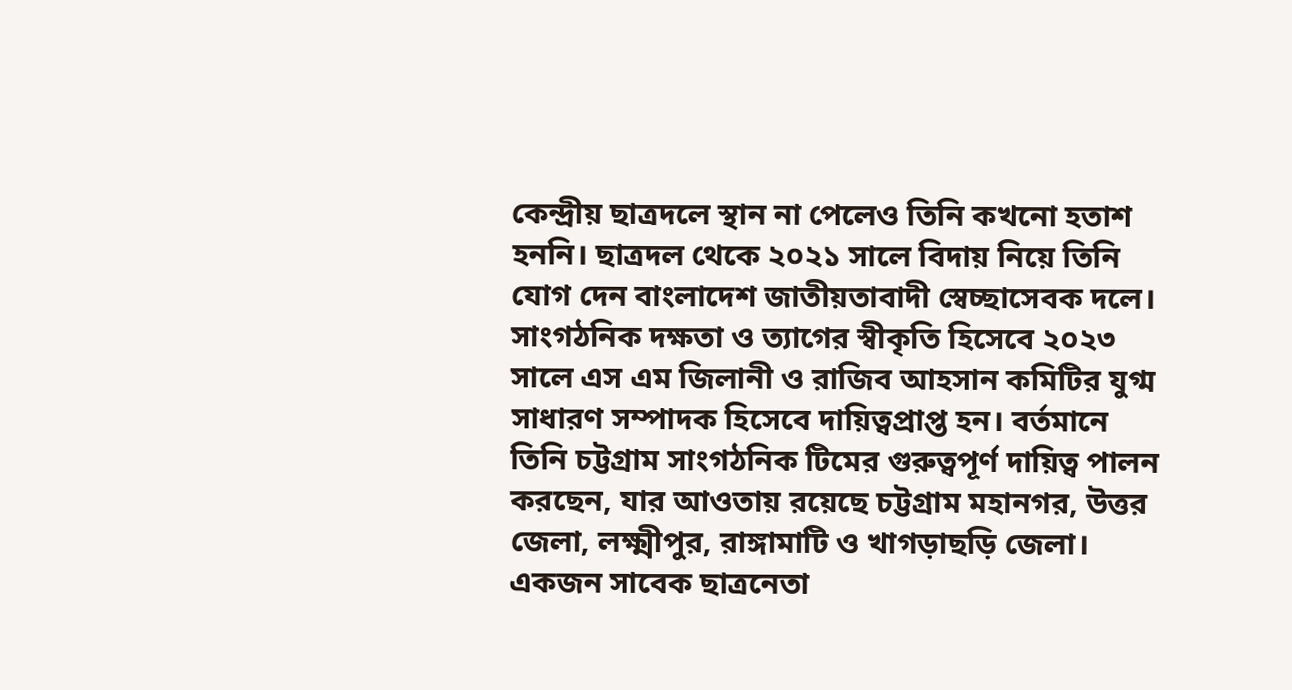কেন্দ্রীয় ছাত্রদলে স্থান না পেলেও তিনি কখনো হতাশ হননি। ছাত্রদল থেকে ২০২১ সালে বিদায় নিয়ে তিনি যোগ দেন বাংলাদেশ জাতীয়তাবাদী স্বেচ্ছাসেবক দলে। সাংগঠনিক দক্ষতা ও ত্যাগের স্বীকৃতি হিসেবে ২০২৩ সালে এস এম জিলানী ও রাজিব আহসান কমিটির যুগ্ম সাধারণ সম্পাদক হিসেবে দায়িত্বপ্রাপ্ত হন। বর্তমানে তিনি চট্টগ্রাম সাংগঠনিক টিমের গুরুত্বপূর্ণ দায়িত্ব পালন করছেন, যার আওতায় রয়েছে চট্টগ্রাম মহানগর, উত্তর জেলা, লক্ষ্মীপুর, রাঙ্গামাটি ও খাগড়াছড়ি জেলা।
একজন সাবেক ছাত্রনেতা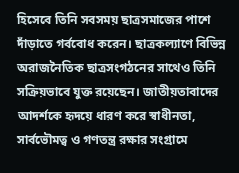হিসেবে তিনি সবসময় ছাত্রসমাজের পাশে দাঁড়াতে গর্ববোধ করেন। ছাত্রকল্যাণে বিভিন্ন অরাজনৈতিক ছাত্রসংগঠনের সাথেও তিনি সক্রিয়ভাবে যুক্ত রয়েছেন। জাতীয়তাবাদের আদর্শকে হৃদয়ে ধারণ করে স্বাধীনতা, সার্বভৌমত্ব ও গণতন্ত্র রক্ষার সংগ্রামে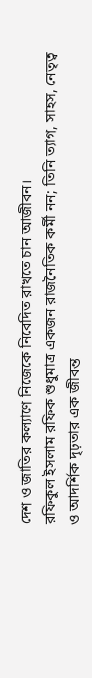দেশ ও জাতির কল্যাণে নিজেকে নিবেদিত রাখতে চান আজীবন।
রফিকুল ইসলাম রফিক শুধুমাত্র একজন রাজনৈতিক কর্মী নন; তিনি ত্যাগ, সাহস, নেতৃত্ব ও আদর্শিক দৃঢ়তার এক জীবন্ত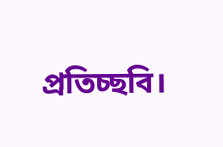প্রতিচ্ছবি।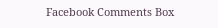Facebook Comments Box